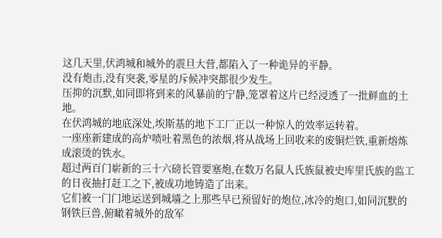这几天里,伏鸿城和城外的震旦大营,都陷入了一种诡异的平静。
没有炮击,没有突袭,零星的斥候冲突都很少发生。
压抑的沉默,如同即将到来的风暴前的宁静,笼罩着这片已经浸透了一批鲜血的土地。
在伏鸿城的地底深处,埃斯基的地下工厂正以一种惊人的效率运转着。
一座座新建成的高炉喷吐着黑色的浓烟,将从战场上回收来的废铜烂铁,重新熔炼成滚烫的铁水。
超过两百门崭新的三十六磅长管要塞炮,在数万名鼠人氏族鼠被史库里氏族的监工的日夜抽打赶工之下,被成功地铸造了出来。
它们被一门门地运送到城墙之上那些早已预留好的炮位,冰冷的炮口,如同沉默的钢铁巨兽,俯瞰着城外的敌军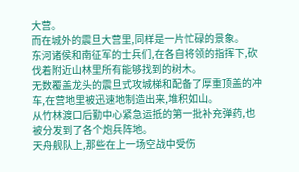大营。
而在城外的震旦大营里,同样是一片忙碌的景象。
东河诸侯和南征军的士兵们,在各自将领的指挥下,砍伐着附近山林里所有能够找到的树木。
无数覆盖龙头的震旦式攻城梯和配备了厚重顶盖的冲车,在营地里被迅速地制造出来,堆积如山。
从竹林渡口后勤中心紧急运抵的第一批补充弹药,也被分发到了各个炮兵阵地。
天舟舰队上,那些在上一场空战中受伤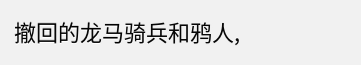撤回的龙马骑兵和鸦人,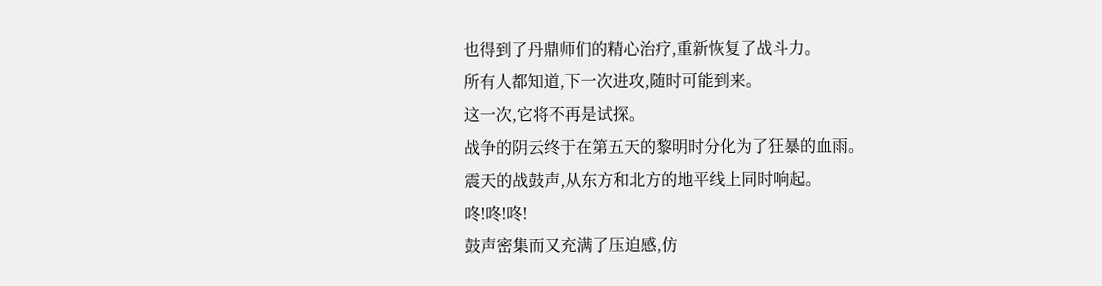也得到了丹鼎师们的精心治疗,重新恢复了战斗力。
所有人都知道,下一次进攻,随时可能到来。
这一次,它将不再是试探。
战争的阴云终于在第五天的黎明时分化为了狂暴的血雨。
震天的战鼓声,从东方和北方的地平线上同时响起。
咚!咚!咚!
鼓声密集而又充满了压迫感,仿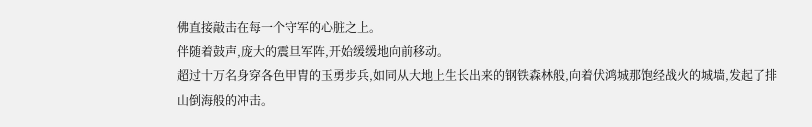佛直接敲击在每一个守军的心脏之上。
伴随着鼓声,庞大的震旦军阵,开始缓缓地向前移动。
超过十万名身穿各色甲胄的玉勇步兵,如同从大地上生长出来的钢铁森林般,向着伏鸿城那饱经战火的城墙,发起了排山倒海般的冲击。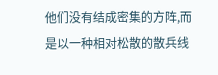他们没有结成密集的方阵,而是以一种相对松散的散兵线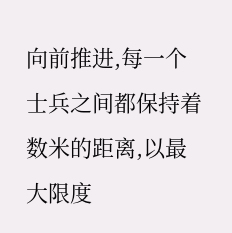向前推进,每一个士兵之间都保持着数米的距离,以最大限度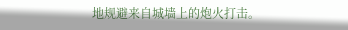地规避来自城墙上的炮火打击。